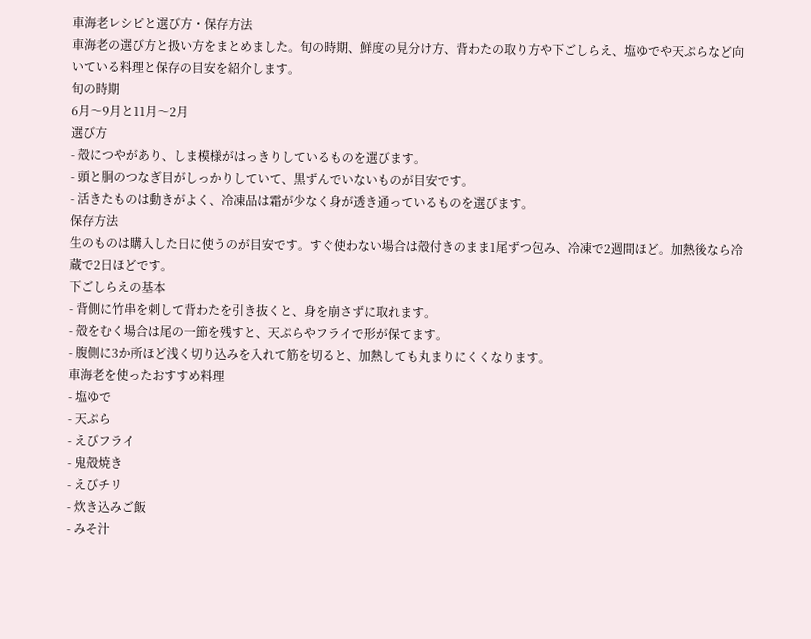車海老レシピと選び方・保存方法
車海老の選び方と扱い方をまとめました。旬の時期、鮮度の見分け方、背わたの取り方や下ごしらえ、塩ゆでや天ぷらなど向いている料理と保存の目安を紹介します。
旬の時期
6月〜9月と11月〜2月
選び方
- 殻につやがあり、しま模様がはっきりしているものを選びます。
- 頭と胴のつなぎ目がしっかりしていて、黒ずんでいないものが目安です。
- 活きたものは動きがよく、冷凍品は霜が少なく身が透き通っているものを選びます。
保存方法
生のものは購入した日に使うのが目安です。すぐ使わない場合は殻付きのまま1尾ずつ包み、冷凍で2週間ほど。加熱後なら冷蔵で2日ほどです。
下ごしらえの基本
- 背側に竹串を刺して背わたを引き抜くと、身を崩さずに取れます。
- 殻をむく場合は尾の一節を残すと、天ぷらやフライで形が保てます。
- 腹側に3か所ほど浅く切り込みを入れて筋を切ると、加熱しても丸まりにくくなります。
車海老を使ったおすすめ料理
- 塩ゆで
- 天ぷら
- えびフライ
- 鬼殻焼き
- えびチリ
- 炊き込みご飯
- みそ汁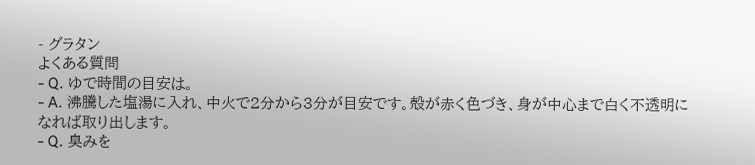- グラタン
よくある質問
- Q. ゆで時間の目安は。
- A. 沸騰した塩湯に入れ、中火で2分から3分が目安です。殻が赤く色づき、身が中心まで白く不透明になれば取り出します。
- Q. 臭みを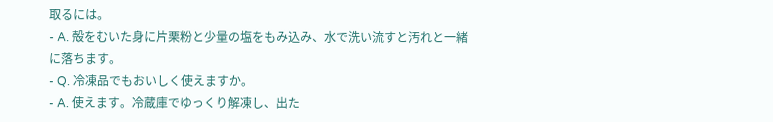取るには。
- A. 殻をむいた身に片栗粉と少量の塩をもみ込み、水で洗い流すと汚れと一緒に落ちます。
- Q. 冷凍品でもおいしく使えますか。
- A. 使えます。冷蔵庫でゆっくり解凍し、出た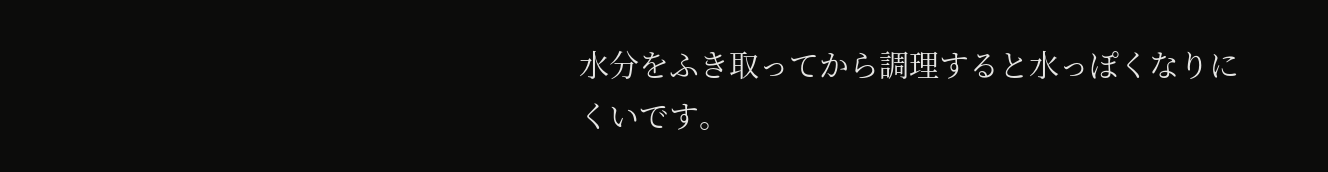水分をふき取ってから調理すると水っぽくなりにくいです。